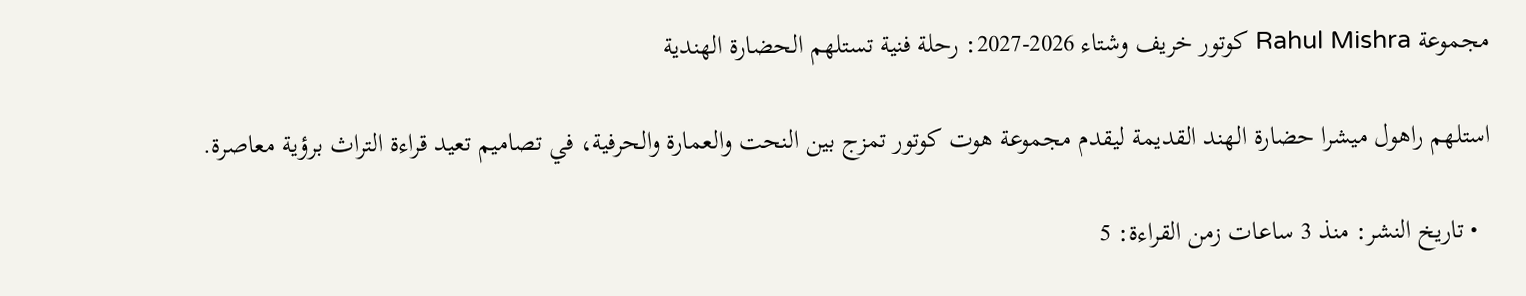مجموعة Rahul Mishra كوتور خريف وشتاء 2026-2027: رحلة فنية تستلهم الحضارة الهندية

استلهم راهول ميشرا حضارة الهند القديمة ليقدم مجموعة هوت كوتور تمزج بين النحت والعمارة والحرفية، في تصاميم تعيد قراءة التراث برؤية معاصرة.

  • تاريخ النشر: منذ 3 ساعات زمن القراءة: 5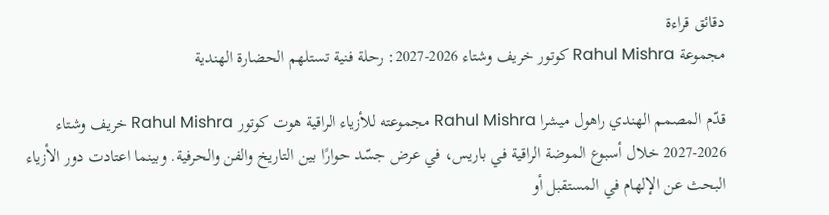دقائق قراءة
مجموعة Rahul Mishra كوتور خريف وشتاء 2026-2027: رحلة فنية تستلهم الحضارة الهندية

قدّم المصمم الهندي راهول ميشرا Rahul Mishra مجموعته للأزياء الراقية هوت كوتور Rahul Mishra خريف وشتاء 2026-2027 خلال أسبوع الموضة الراقية في باريس، في عرض جسّد حوارًا بين التاريخ والفن والحرفية. وبينما اعتادت دور الأزياء البحث عن الإلهام في المستقبل أو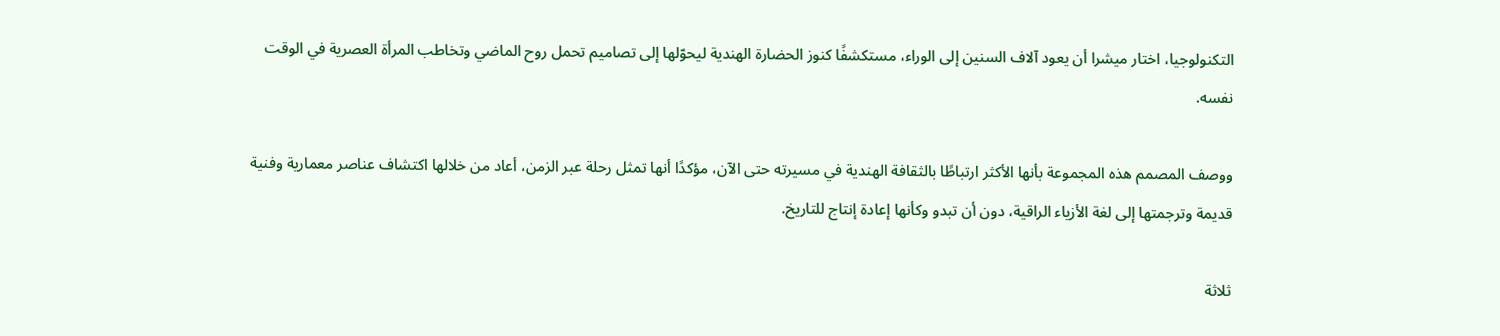التكنولوجيا، اختار ميشرا أن يعود آلاف السنين إلى الوراء، مستكشفًا كنوز الحضارة الهندية ليحوّلها إلى تصاميم تحمل روح الماضي وتخاطب المرأة العصرية في الوقت نفسه.

ووصف المصمم هذه المجموعة بأنها الأكثر ارتباطًا بالثقافة الهندية في مسيرته حتى الآن، مؤكدًا أنها تمثل رحلة عبر الزمن، أعاد من خلالها اكتشاف عناصر معمارية وفنية قديمة وترجمتها إلى لغة الأزياء الراقية، دون أن تبدو وكأنها إعادة إنتاج للتاريخ.

ثلاثة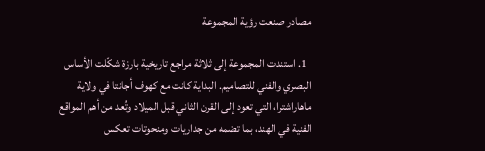مصادر صنعت رؤية المجموعة

  1. استندت المجموعة إلى ثلاثة مراجع تاريخية بارزة شكّلت الأساس البصري والفني للتصاميم. البداية كانت مع كهوف أجانتا في ولاية ماهاراشترا، التي تعود إلى القرن الثاني قبل الميلاد وتُعد من أهم المواقع الفنية في الهند، بما تضمه من جداريات ومنحوتات تعكس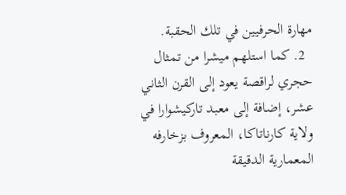مهارة الحرفيين في تلك الحقبة.
  2. كما استلهم ميشرا من تمثال حجري لراقصة يعود إلى القرن الثاني عشر، إضافة إلى معبد تاركيشوارا في ولاية كارناتاكا، المعروف بزخارفه المعمارية الدقيقة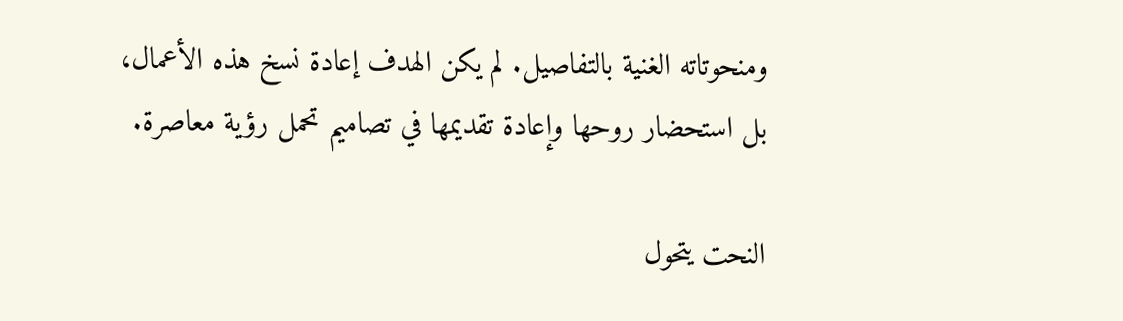ومنحوتاته الغنية بالتفاصيل. لم يكن الهدف إعادة نسخ هذه الأعمال، بل استحضار روحها وإعادة تقديمها في تصاميم تحمل رؤية معاصرة.

النحت يتحول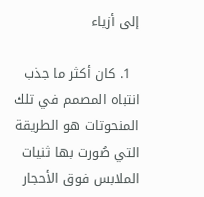إلى أزياء

  1. كان أكثر ما جذب انتباه المصمم في تلك المنحوتات هو الطريقة التي صُورت بها ثنيات الملابس فوق الأحجار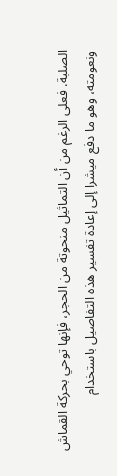الصلبة. فعلى الرغم من أن التماثيل منحوتة من الحجر، فإنها توحي بحركة القماش ونعومته، وهو ما دفع ميشرا إلى إعادة تفسير هذه التفاصيل باستخدام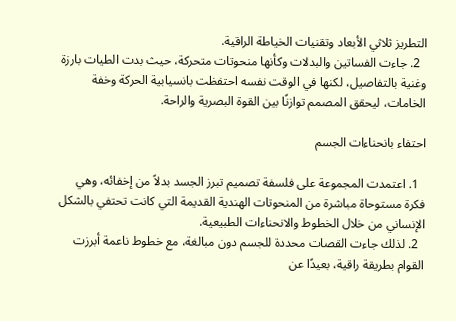التطريز ثلاثي الأبعاد وتقنيات الخياطة الراقية.
  2. جاءت الفساتين والبدلات وكأنها منحوتات متحركة، حيث بدت الطيات بارزة وغنية بالتفاصيل، لكنها في الوقت نفسه احتفظت بانسيابية الحركة وخفة الخامات، ليحقق المصمم توازنًا بين القوة البصرية والراحة.

احتفاء بانحناءات الجسم

  1. اعتمدت المجموعة على فلسفة تصميم تبرز الجسد بدلاً من إخفائه، وهي فكرة مستوحاة مباشرة من المنحوتات الهندية القديمة التي كانت تحتفي بالشكل الإنساني من خلال الخطوط والانحناءات الطبيعية.
  2. لذلك جاءت القصات محددة للجسم دون مبالغة، مع خطوط ناعمة أبرزت القوام بطريقة راقية، بعيدًا عن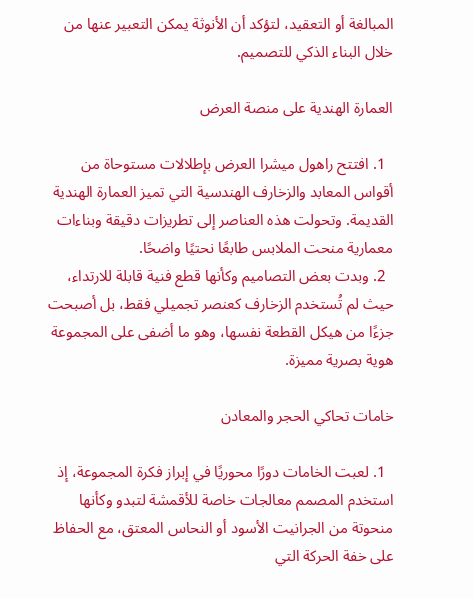المبالغة أو التعقيد، لتؤكد أن الأنوثة يمكن التعبير عنها من خلال البناء الذكي للتصميم.

العمارة الهندية على منصة العرض

  1. افتتح راهول ميشرا العرض بإطلالات مستوحاة من أقواس المعابد والزخارف الهندسية التي تميز العمارة الهندية القديمة. وتحولت هذه العناصر إلى تطريزات دقيقة وبناءات معمارية منحت الملابس طابعًا نحتيًا واضحًا.
  2. وبدت بعض التصاميم وكأنها قطع فنية قابلة للارتداء، حيث لم تُستخدم الزخارف كعنصر تجميلي فقط، بل أصبحت جزءًا من هيكل القطعة نفسها، وهو ما أضفى على المجموعة هوية بصرية مميزة.

خامات تحاكي الحجر والمعادن

  1. لعبت الخامات دورًا محوريًا في إبراز فكرة المجموعة، إذ استخدم المصمم معالجات خاصة للأقمشة لتبدو وكأنها منحوتة من الجرانيت الأسود أو النحاس المعتق، مع الحفاظ على خفة الحركة التي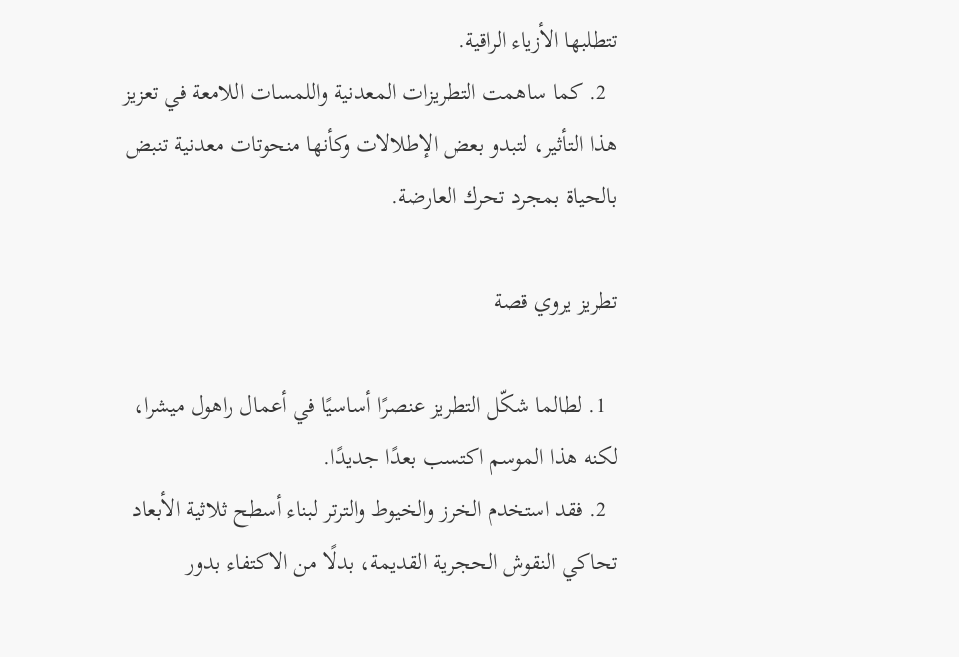تتطلبها الأزياء الراقية.
  2. كما ساهمت التطريزات المعدنية واللمسات اللامعة في تعزيز هذا التأثير، لتبدو بعض الإطلالات وكأنها منحوتات معدنية تنبض بالحياة بمجرد تحرك العارضة.

تطريز يروي قصة

  1. لطالما شكّل التطريز عنصرًا أساسيًا في أعمال راهول ميشرا، لكنه هذا الموسم اكتسب بعدًا جديدًا.
  2. فقد استخدم الخرز والخيوط والترتر لبناء أسطح ثلاثية الأبعاد تحاكي النقوش الحجرية القديمة، بدلًا من الاكتفاء بدور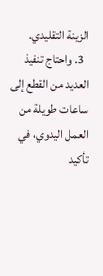الزينة التقليدي.
  3. واحتاج تنفيذ العديد من القطع إلى ساعات طويلة من العمل اليدوي، في تأكيد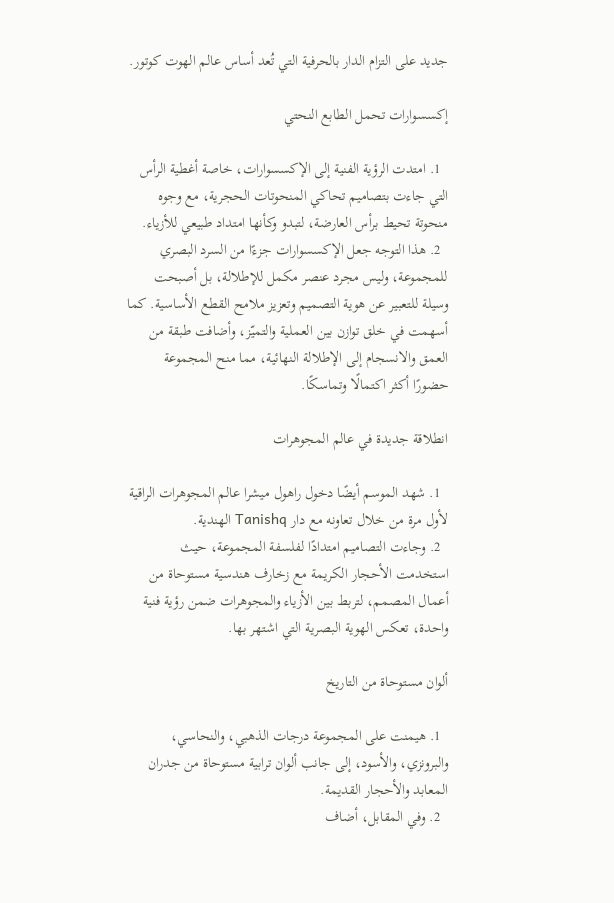جديد على التزام الدار بالحرفية التي تُعد أساس عالم الهوت كوتور.

إكسسوارات تحمل الطابع النحتي

  1. امتدت الرؤية الفنية إلى الإكسسوارات، خاصة أغطية الرأس التي جاءت بتصاميم تحاكي المنحوتات الحجرية، مع وجوه منحوتة تحيط برأس العارضة، لتبدو وكأنها امتداد طبيعي للأزياء.
  2. هذا التوجه جعل الإكسسوارات جزءًا من السرد البصري للمجموعة، وليس مجرد عنصر مكمل للإطلالة، بل أصبحت وسيلة للتعبير عن هوية التصميم وتعزيز ملامح القطع الأساسية. كما أسهمت في خلق توازن بين العملية والتميّز، وأضافت طبقة من العمق والانسجام إلى الإطلالة النهائية، مما منح المجموعة حضورًا أكثر اكتمالًا وتماسكًا.

انطلاقة جديدة في عالم المجوهرات

  1. شهد الموسم أيضًا دخول راهول ميشرا عالم المجوهرات الراقية لأول مرة من خلال تعاونه مع دار Tanishq الهندية.
  2. وجاءت التصاميم امتدادًا لفلسفة المجموعة، حيث استخدمت الأحجار الكريمة مع زخارف هندسية مستوحاة من أعمال المصمم، لتربط بين الأزياء والمجوهرات ضمن رؤية فنية واحدة، تعكس الهوية البصرية التي اشتهر بها.

ألوان مستوحاة من التاريخ

  1. هيمنت على المجموعة درجات الذهبي، والنحاسي، والبرونزي، والأسود، إلى جانب ألوان ترابية مستوحاة من جدران المعابد والأحجار القديمة.
  2. وفي المقابل، أضاف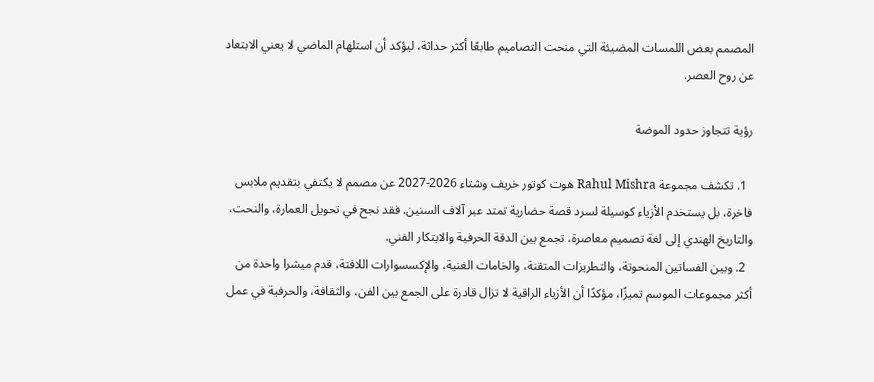المصمم بعض اللمسات المضيئة التي منحت التصاميم طابعًا أكثر حداثة، ليؤكد أن استلهام الماضي لا يعني الابتعاد عن روح العصر.

رؤية تتجاوز حدود الموضة

  1. تكشف مجموعة Rahul Mishra هوت كوتور خريف وشتاء 2026-2027 عن مصمم لا يكتفي بتقديم ملابس فاخرة، بل يستخدم الأزياء كوسيلة لسرد قصة حضارية تمتد عبر آلاف السنين. فقد نجح في تحويل العمارة، والنحت، والتاريخ الهندي إلى لغة تصميم معاصرة، تجمع بين الدقة الحرفية والابتكار الفني.
  2. وبين الفساتين المنحوتة، والتطريزات المتقنة، والخامات الغنية، والإكسسوارات اللافتة، قدم ميشرا واحدة من أكثر مجموعات الموسم تميزًا، مؤكدًا أن الأزياء الراقية لا تزال قادرة على الجمع بين الفن، والثقافة، والحرفية في عمل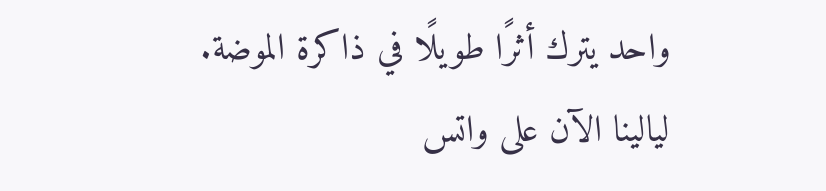واحد يترك أثرًا طويلًا في ذاكرة الموضة.
ليالينا الآن على واتس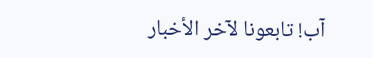آب! تابعونا لآخر الأخبار